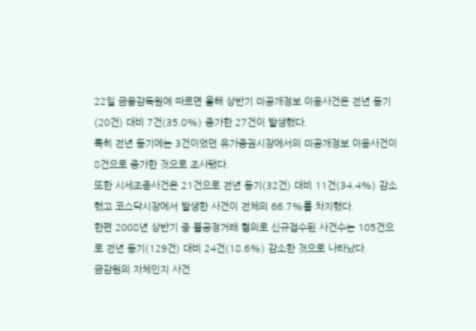22일 금융감독원에 따르면 올해 상반기 미공개정보 이용사건은 전년 동기(20건) 대비 7건(35.0%) 증가한 27건이 발생했다.
특히 전년 동기에는 3건이었던 유가증권시장에서의 미공개정보 이용사건이 8건으로 증가한 것으로 조사됐다.
또한 시세조종사건은 21건으로 전년 동기(32건) 대비 11건(34.4%) 감소했고 코스닥시장에서 발생한 사건이 전체의 66.7%를 차지했다.
한편 2008년 상반기 중 불공정거래 혐의로 신규접수된 사건수는 105건으로 전년 동기(129건) 대비 24건(18.6%) 감소한 것으로 나타났다.
금감원의 자체인지 사건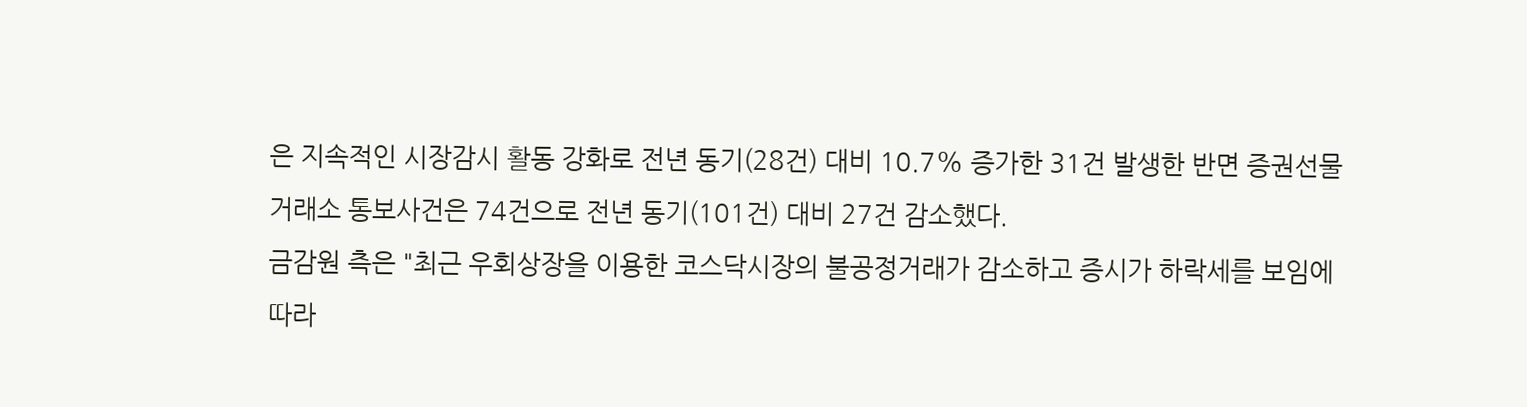은 지속적인 시장감시 활동 강화로 전년 동기(28건) 대비 10.7% 증가한 31건 발생한 반면 증권선물거래소 통보사건은 74건으로 전년 동기(101건) 대비 27건 감소했다.
금감원 측은 "최근 우회상장을 이용한 코스닥시장의 불공정거래가 감소하고 증시가 하락세를 보임에 따라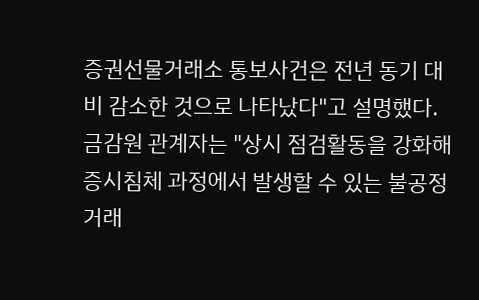증권선물거래소 통보사건은 전년 동기 대비 감소한 것으로 나타났다"고 설명했다.
금감원 관계자는 "상시 점검활동을 강화해 증시침체 과정에서 발생할 수 있는 불공정거래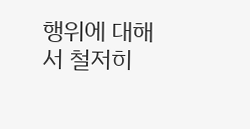행위에 대해서 철저히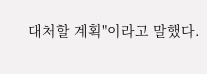대처할 계획"이라고 말했다.